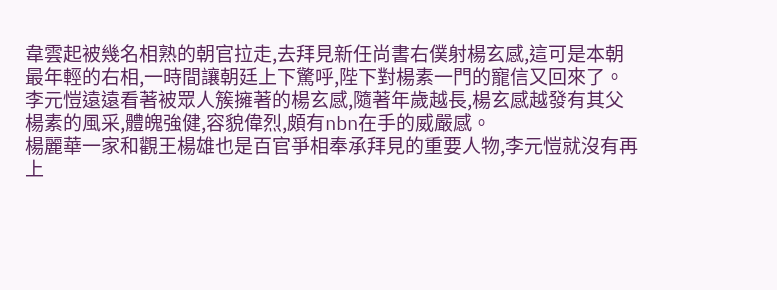韋雲起被幾名相熟的朝官拉走,去拜見新任尚書右僕射楊玄感,這可是本朝最年輕的右相,一時間讓朝廷上下驚呼,陛下對楊素一門的寵信又回來了。
李元愷遠遠看著被眾人簇擁著的楊玄感,隨著年歲越長,楊玄感越發有其父楊素的風采,體魄強健,容貌偉烈,頗有nbn在手的威嚴感。
楊麗華一家和觀王楊雄也是百官爭相奉承拜見的重要人物,李元愷就沒有再上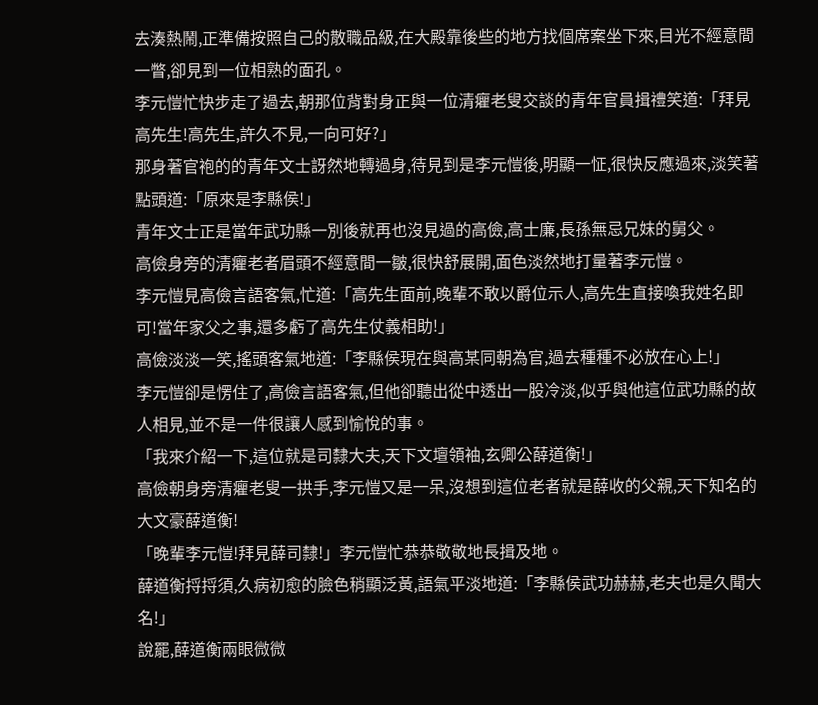去湊熱鬧,正準備按照自己的散職品級,在大殿靠後些的地方找個席案坐下來,目光不經意間一瞥,卻見到一位相熟的面孔。
李元愷忙快步走了過去,朝那位背對身正與一位清癯老叟交談的青年官員揖禮笑道:「拜見高先生!高先生,許久不見,一向可好?」
那身著官袍的的青年文士訝然地轉過身,待見到是李元愷後,明顯一怔,很快反應過來,淡笑著點頭道:「原來是李縣侯!」
青年文士正是當年武功縣一別後就再也沒見過的高儉,高士廉,長孫無忌兄妹的舅父。
高儉身旁的清癯老者眉頭不經意間一皺,很快舒展開,面色淡然地打量著李元愷。
李元愷見高儉言語客氣,忙道:「高先生面前,晚輩不敢以爵位示人,高先生直接喚我姓名即可!當年家父之事,還多虧了高先生仗義相助!」
高儉淡淡一笑,搖頭客氣地道:「李縣侯現在與高某同朝為官,過去種種不必放在心上!」
李元愷卻是愣住了,高儉言語客氣,但他卻聽出從中透出一股冷淡,似乎與他這位武功縣的故人相見,並不是一件很讓人感到愉悅的事。
「我來介紹一下,這位就是司隸大夫,天下文壇領袖,玄卿公薛道衡!」
高儉朝身旁清癯老叟一拱手,李元愷又是一呆,沒想到這位老者就是薛收的父親,天下知名的大文豪薛道衡!
「晚輩李元愷!拜見薛司隸!」李元愷忙恭恭敬敬地長揖及地。
薛道衡捋捋須,久病初愈的臉色稍顯泛黃,語氣平淡地道:「李縣侯武功赫赫,老夫也是久聞大名!」
說罷,薛道衡兩眼微微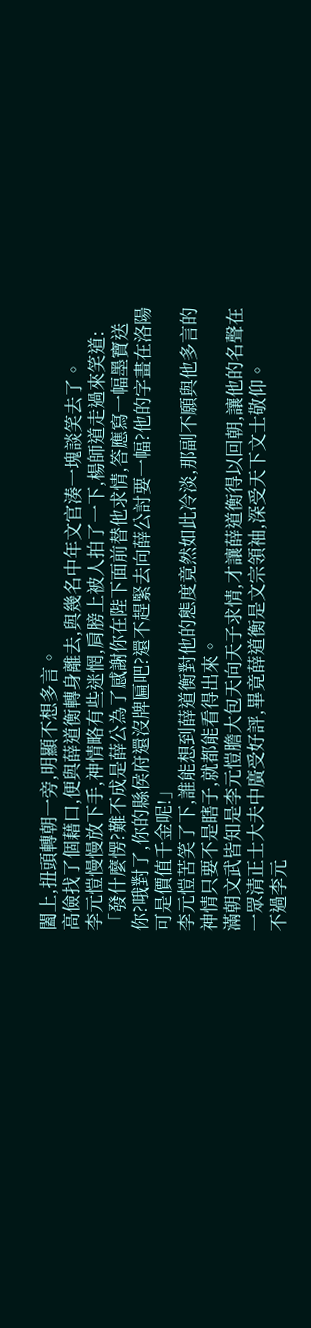闔上,扭頭轉朝一旁,明顯不想多言。
高儉找了個藉口,便與薛道衡轉身離去,與幾名中年文官湊一塊談笑去了。
李元愷慢慢放下手,神情略有些迷惘,肩膀上被人拍了一下,楊師道走過來笑道:「發什麼愣?難不成是薛公為了感謝你在陛下面前替他求情,答應寫一幅墨寶送你?哦對了,你的縣侯府還沒牌匾吧?還不趕緊去向薛公討要一幅?他的字畫在洛陽可是價值千金呢!」
李元愷苦笑了下,誰能想到薛道衡對他的態度竟然如此冷淡,那副不願與他多言的神情只要不是瞎子,就都能看得出來。
滿朝文武皆知是李元愷膽大包天向天子求情,才讓薛道衡得以回朝,讓他的名聲在一眾清正士大夫中廣受好評,畢竟薛道衡是文宗領袖,深受天下文士敬仰。
不過李元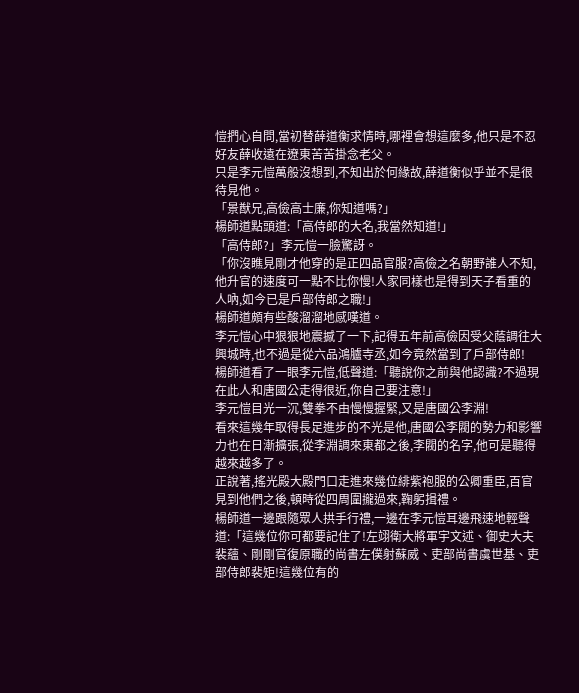愷捫心自問,當初替薛道衡求情時,哪裡會想這麼多,他只是不忍好友薛收遠在遼東苦苦掛念老父。
只是李元愷萬般沒想到,不知出於何緣故,薛道衡似乎並不是很待見他。
「景猷兄,高儉高士廉,你知道嗎?」
楊師道點頭道:「高侍郎的大名,我當然知道!」
「高侍郎?」李元愷一臉驚訝。
「你沒瞧見剛才他穿的是正四品官服?高儉之名朝野誰人不知,他升官的速度可一點不比你慢!人家同樣也是得到天子看重的人吶,如今已是戶部侍郎之職!」
楊師道頗有些酸溜溜地感嘆道。
李元愷心中狠狠地震撼了一下,記得五年前高儉因受父蔭調往大興城時,也不過是從六品鴻臚寺丞,如今竟然當到了戶部侍郎!
楊師道看了一眼李元愷,低聲道:「聽說你之前與他認識?不過現在此人和唐國公走得很近,你自己要注意!」
李元愷目光一沉,雙拳不由慢慢握緊,又是唐國公李淵!
看來這幾年取得長足進步的不光是他,唐國公李閥的勢力和影響力也在日漸擴張,從李淵調來東都之後,李閥的名字,他可是聽得越來越多了。
正說著,搖光殿大殿門口走進來幾位緋紫袍服的公卿重臣,百官見到他們之後,頓時從四周圍攏過來,鞠躬揖禮。
楊師道一邊跟隨眾人拱手行禮,一邊在李元愷耳邊飛速地輕聲道:「這幾位你可都要記住了!左翊衛大將軍宇文述、御史大夫裴蘊、剛剛官復原職的尚書左僕射蘇威、吏部尚書虞世基、吏部侍郎裴矩!這幾位有的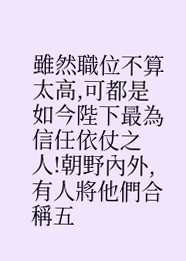雖然職位不算太高,可都是如今陛下最為信任依仗之人!朝野內外,有人將他們合稱五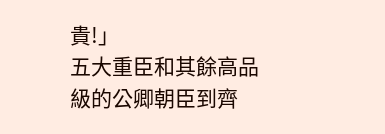貴!」
五大重臣和其餘高品級的公卿朝臣到齊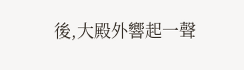後,大殿外響起一聲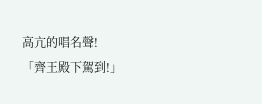高亢的唱名聲!
「齊王殿下駕到!」